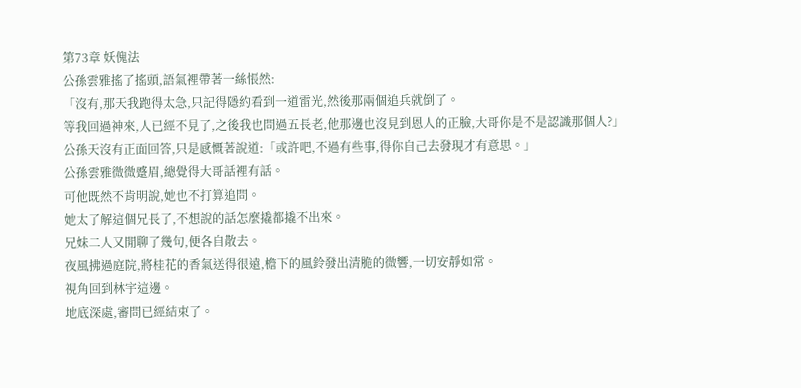第73章 妖傀法
公孫雲雅搖了搖頭,語氣裡帶著一絲悵然:
「沒有,那天我跑得太急,只記得隱約看到一道雷光,然後那兩個追兵就倒了。
等我回過神來,人已經不見了,之後我也問過五長老,他那邊也沒見到恩人的正臉,大哥你是不是認識那個人?」
公孫天沒有正面回答,只是感慨著說道:「或許吧,不過有些事,得你自己去發現才有意思。」
公孫雲雅微微蹙眉,總覺得大哥話裡有話。
可他既然不肯明說,她也不打算追問。
她太了解這個兄長了,不想說的話怎麼撬都撬不出來。
兄妹二人又閒聊了幾句,便各自散去。
夜風拂過庭院,將桂花的香氣送得很遠,檐下的風鈴發出清脆的微響,一切安靜如常。
視角回到林宇這邊。
地底深處,審問已經結束了。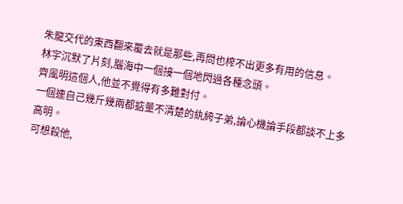朱龍交代的東西翻來覆去就是那些,再問也榨不出更多有用的信息。
林宇沉默了片刻,腦海中一個接一個地閃過各種念頭。
齊風明這個人,他並不覺得有多難對付。
一個連自己幾斤幾兩都掂量不清楚的紈絝子弟,論心機論手段都談不上多高明。
可想殺他,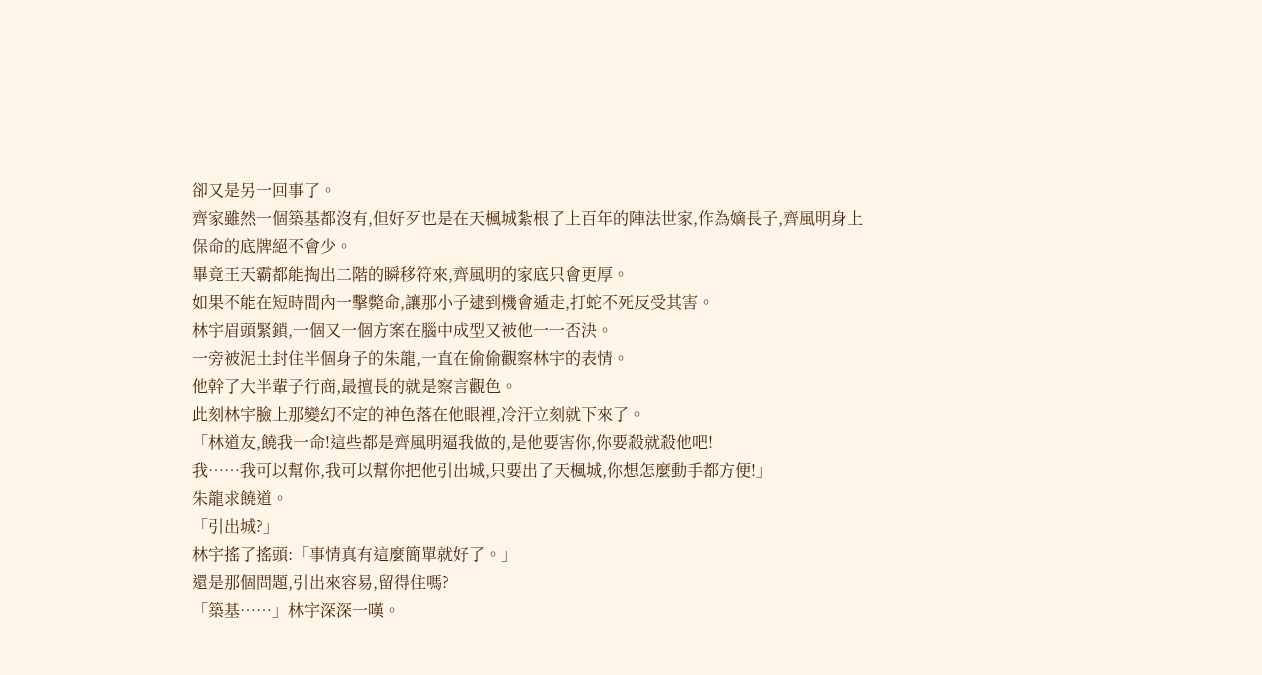卻又是另一回事了。
齊家雖然一個築基都沒有,但好歹也是在天楓城紮根了上百年的陣法世家,作為嫡長子,齊風明身上保命的底牌絕不會少。
畢竟王天霸都能掏出二階的瞬移符來,齊風明的家底只會更厚。
如果不能在短時間內一擊斃命,讓那小子逮到機會遁走,打蛇不死反受其害。
林宇眉頭緊鎖,一個又一個方案在腦中成型又被他一一否決。
一旁被泥土封住半個身子的朱龍,一直在偷偷觀察林宇的表情。
他幹了大半輩子行商,最擅長的就是察言觀色。
此刻林宇臉上那變幻不定的神色落在他眼裡,冷汗立刻就下來了。
「林道友,饒我一命!這些都是齊風明逼我做的,是他要害你,你要殺就殺他吧!
我……我可以幫你,我可以幫你把他引出城,只要出了天楓城,你想怎麼動手都方便!」
朱龍求饒道。
「引出城?」
林宇搖了搖頭:「事情真有這麼簡單就好了。」
還是那個問題,引出來容易,留得住嗎?
「築基……」林宇深深一嘆。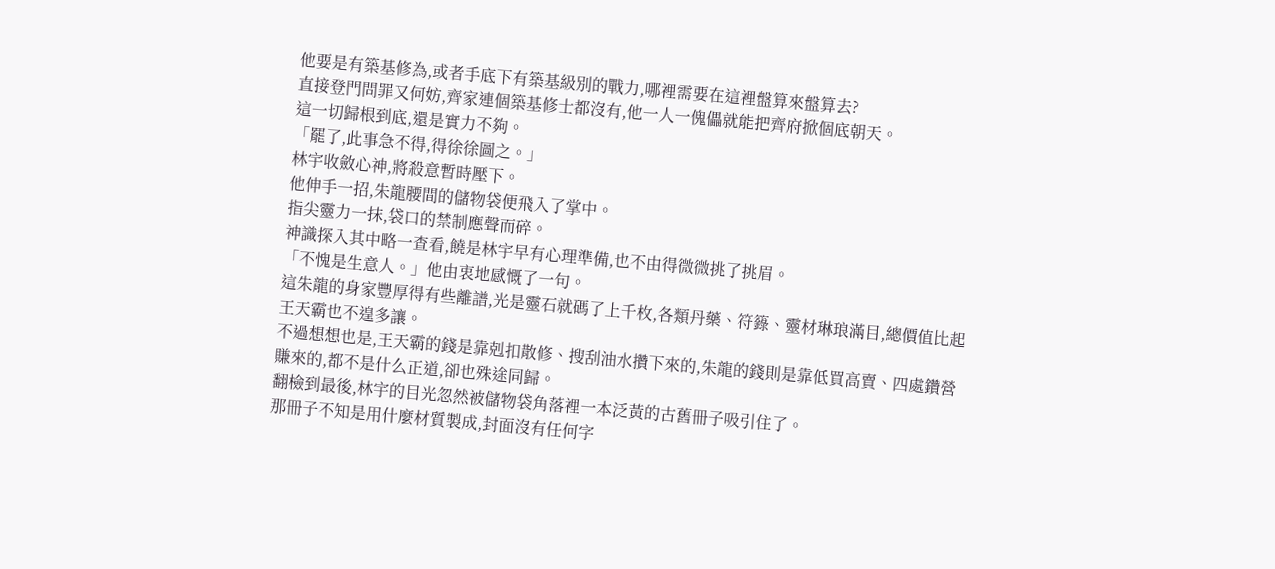他要是有築基修為,或者手底下有築基級別的戰力,哪裡需要在這裡盤算來盤算去?
直接登門問罪又何妨,齊家連個築基修士都沒有,他一人一傀儡就能把齊府掀個底朝天。
這一切歸根到底,還是實力不夠。
「罷了,此事急不得,得徐徐圖之。」
林宇收斂心神,將殺意暫時壓下。
他伸手一招,朱龍腰間的儲物袋便飛入了掌中。
指尖靈力一抹,袋口的禁制應聲而碎。
神識探入其中略一查看,饒是林宇早有心理準備,也不由得微微挑了挑眉。
「不愧是生意人。」他由衷地感慨了一句。
這朱龍的身家豐厚得有些離譜,光是靈石就碼了上千枚,各類丹藥、符籙、靈材琳琅滿目,總價值比起王天霸也不遑多讓。
不過想想也是,王天霸的錢是靠剋扣散修、搜刮油水攢下來的,朱龍的錢則是靠低買高賣、四處鑽營賺來的,都不是什么正道,卻也殊途同歸。
翻檢到最後,林宇的目光忽然被儲物袋角落裡一本泛黃的古舊冊子吸引住了。
那冊子不知是用什麼材質製成,封面沒有任何字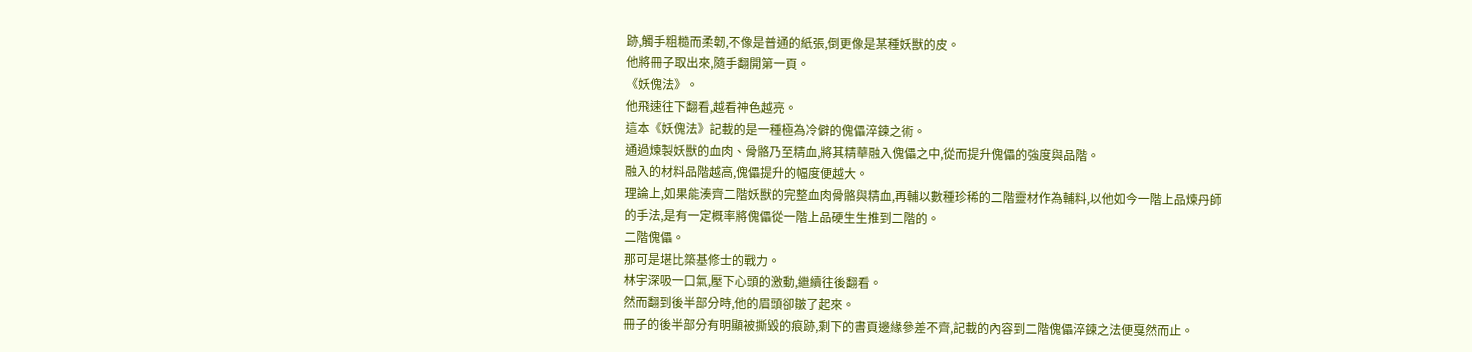跡,觸手粗糙而柔韌,不像是普通的紙張,倒更像是某種妖獸的皮。
他將冊子取出來,隨手翻開第一頁。
《妖傀法》。
他飛速往下翻看,越看神色越亮。
這本《妖傀法》記載的是一種極為冷僻的傀儡淬鍊之術。
通過煉製妖獸的血肉、骨骼乃至精血,將其精華融入傀儡之中,從而提升傀儡的強度與品階。
融入的材料品階越高,傀儡提升的幅度便越大。
理論上,如果能湊齊二階妖獸的完整血肉骨骼與精血,再輔以數種珍稀的二階靈材作為輔料,以他如今一階上品煉丹師的手法,是有一定概率將傀儡從一階上品硬生生推到二階的。
二階傀儡。
那可是堪比築基修士的戰力。
林宇深吸一口氣,壓下心頭的激動,繼續往後翻看。
然而翻到後半部分時,他的眉頭卻皺了起來。
冊子的後半部分有明顯被撕毀的痕跡,剩下的書頁邊緣參差不齊,記載的內容到二階傀儡淬鍊之法便戛然而止。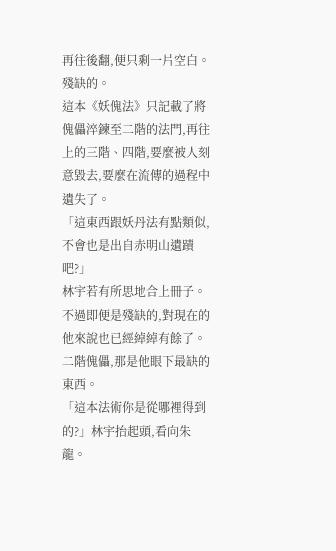再往後翻,便只剩一片空白。
殘缺的。
這本《妖傀法》只記載了將傀儡淬鍊至二階的法門,再往上的三階、四階,要麼被人刻意毀去,要麼在流傳的過程中遺失了。
「這東西跟妖丹法有點類似,不會也是出自赤明山遺蹟吧?」
林宇若有所思地合上冊子。
不過即便是殘缺的,對現在的他來說也已經綽綽有餘了。
二階傀儡,那是他眼下最缺的東西。
「這本法術你是從哪裡得到的?」林宇抬起頭,看向朱龍。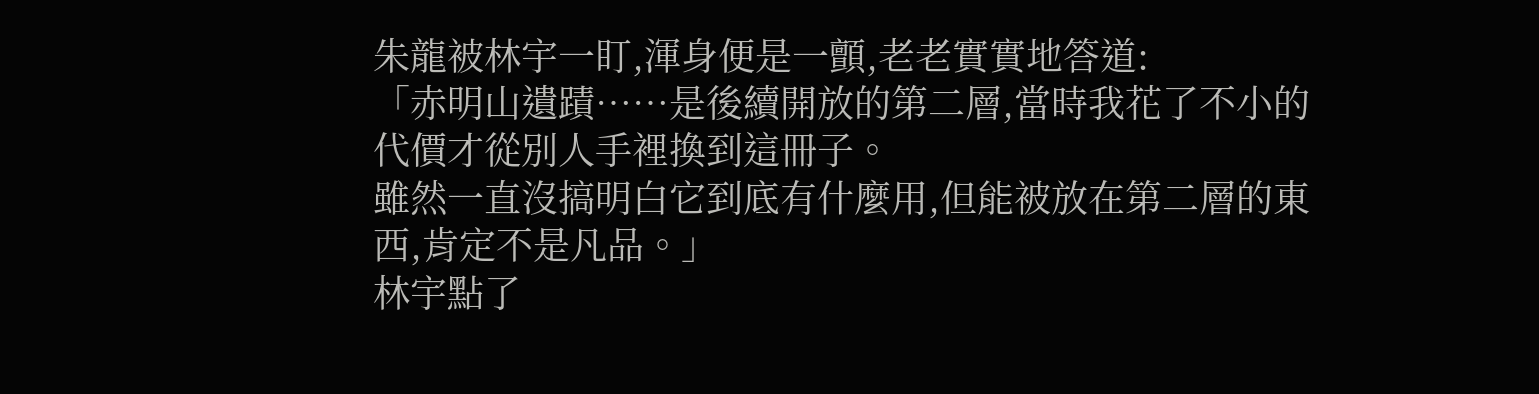朱龍被林宇一盯,渾身便是一顫,老老實實地答道:
「赤明山遺蹟……是後續開放的第二層,當時我花了不小的代價才從別人手裡換到這冊子。
雖然一直沒搞明白它到底有什麼用,但能被放在第二層的東西,肯定不是凡品。」
林宇點了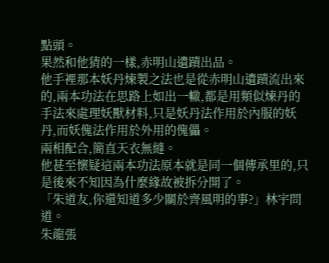點頭。
果然和他猜的一樣,赤明山遺蹟出品。
他手裡那本妖丹煉製之法也是從赤明山遺蹟流出來的,兩本功法在思路上如出一轍,都是用類似煉丹的手法來處理妖獸材料,只是妖丹法作用於內服的妖丹,而妖傀法作用於外用的傀儡。
兩相配合,簡直天衣無縫。
他甚至懷疑這兩本功法原本就是同一個傳承里的,只是後來不知因為什麼緣故被拆分開了。
「朱道友,你還知道多少關於齊風明的事?」林宇問道。
朱龍張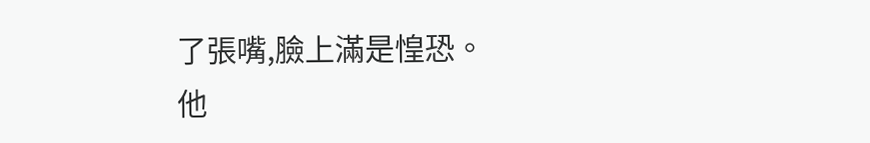了張嘴,臉上滿是惶恐。
他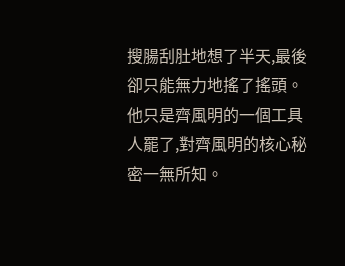搜腸刮肚地想了半天,最後卻只能無力地搖了搖頭。
他只是齊風明的一個工具人罷了,對齊風明的核心秘密一無所知。